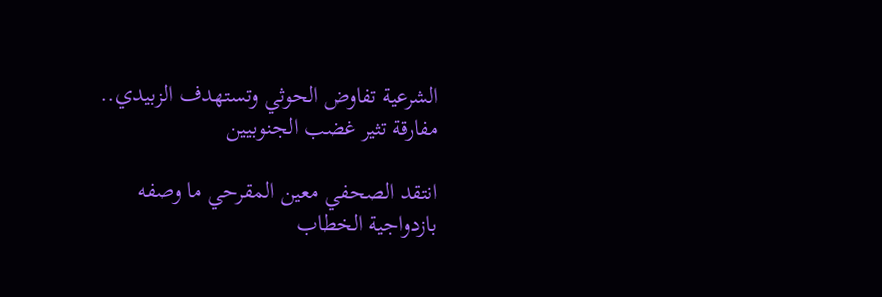الشرعية تفاوض الحوثي وتستهدف الزبيدي.. مفارقة تثير غضب الجنوبيين

انتقد الصحفي معين المقرحي ما وصفه بازدواجية الخطاب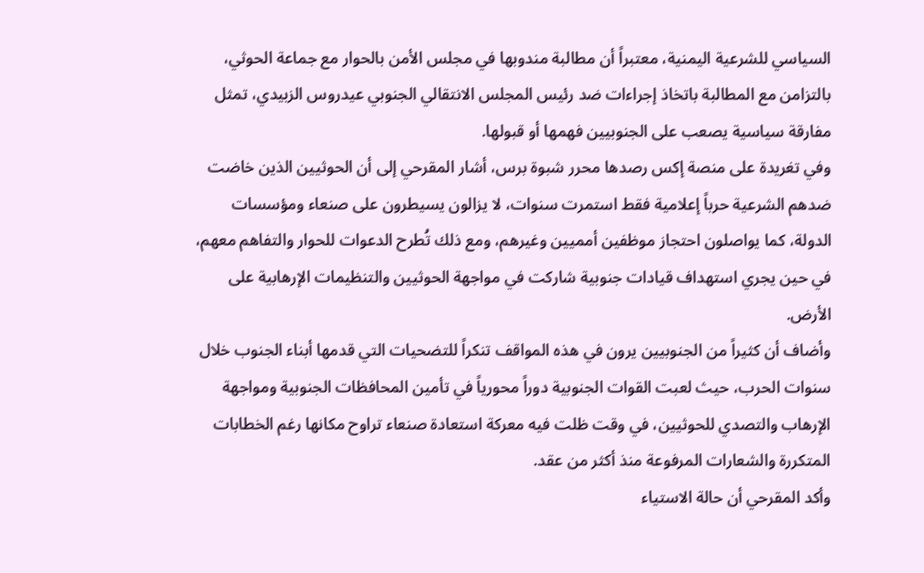السياسي للشرعية اليمنية، معتبراً أن مطالبة مندوبها في مجلس الأمن بالحوار مع جماعة الحوثي، بالتزامن مع المطالبة باتخاذ إجراءات ضد رئيس المجلس الانتقالي الجنوبي عيدروس الزبيدي، تمثل مفارقة سياسية يصعب على الجنوبيين فهمها أو قبولها.
وفي تغريدة على منصة إكس رصدها محرر شبوة برس، أشار المقرحي إلى أن الحوثيين الذين خاضت ضدهم الشرعية حرباً إعلامية فقط استمرت سنوات، لا يزالون يسيطرون على صنعاء ومؤسسات الدولة، كما يواصلون احتجاز موظفين أمميين وغيرهم، ومع ذلك تُطرح الدعوات للحوار والتفاهم معهم، في حين يجري استهداف قيادات جنوبية شاركت في مواجهة الحوثيين والتنظيمات الإرهابية على الأرض.
وأضاف أن كثيراً من الجنوبيين يرون في هذه المواقف تنكراً للتضحيات التي قدمها أبناء الجنوب خلال سنوات الحرب، حيث لعبت القوات الجنوبية دوراً محورياً في تأمين المحافظات الجنوبية ومواجهة الإرهاب والتصدي للحوثيين، في وقت ظلت فيه معركة استعادة صنعاء تراوح مكانها رغم الخطابات المتكررة والشعارات المرفوعة منذ أكثر من عقد.
وأكد المقرحي أن حالة الاستياء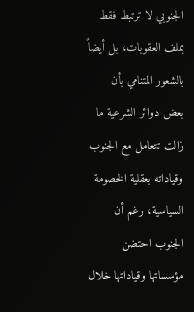الجنوبي لا ترتبط فقط بملف العقوبات، بل أيضاً بالشعور المتنامي بأن بعض دوائر الشرعية ما زالت تتعامل مع الجنوب وقياداته بعقلية الخصومة السياسية، رغم أن الجنوب احتضن مؤسساتها وقياداتها خلال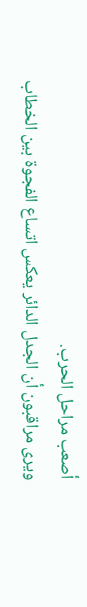أصعب مراحل الحرب.
ويرى مراقبون أن الجدل الدائر يعكس اتساع الفجوة بين الخطاب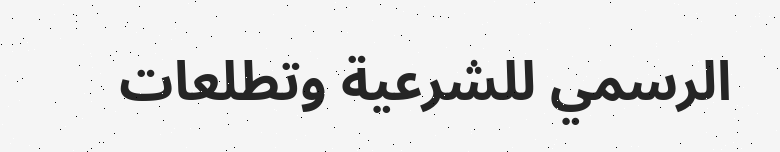الرسمي للشرعية وتطلعات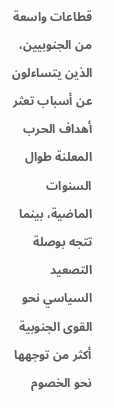قطاعات واسعة من الجنوبيين، الذين يتساءلون عن أسباب تعثر أهداف الحرب المعلنة طوال السنوات الماضية، بينما تتجه بوصلة التصعيد السياسي نحو القوى الجنوبية أكثر من توجهها نحو الخصوم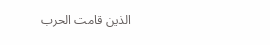الذين قامت الحرب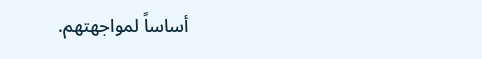أساساً لمواجهتهم.